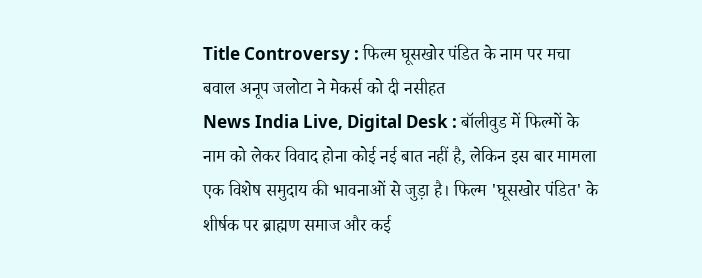Title Controversy : फिल्म घूसखोर पंडित के नाम पर मचा बवाल अनूप जलोटा ने मेकर्स को दी नसीहत
News India Live, Digital Desk : बॉलीवुड में फिल्मों के नाम को लेकर विवाद होना कोई नई बात नहीं है, लेकिन इस बार मामला एक विशेष समुदाय की भावनाओं से जुड़ा है। फिल्म 'घूसखोर पंडित' के शीर्षक पर ब्राह्मण समाज और कई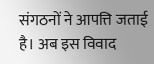संगठनों ने आपत्ति जताई है। अब इस विवाद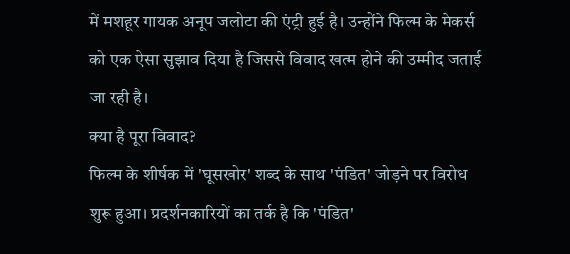में मशहूर गायक अनूप जलोटा की एंट्री हुई है। उन्होंने फिल्म के मेकर्स को एक ऐसा सुझाव दिया है जिससे विवाद खत्म होने की उम्मीद जताई जा रही है।
क्या है पूरा विवाद?
फिल्म के शीर्षक में 'घूसखोर' शब्द के साथ 'पंडित' जोड़ने पर विरोध शुरू हुआ। प्रदर्शनकारियों का तर्क है कि 'पंडित'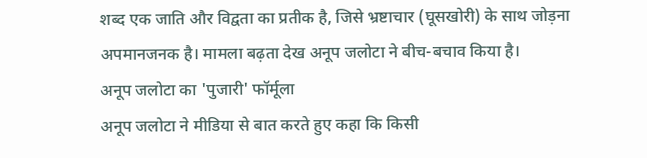शब्द एक जाति और विद्वता का प्रतीक है, जिसे भ्रष्टाचार (घूसखोरी) के साथ जोड़ना अपमानजनक है। मामला बढ़ता देख अनूप जलोटा ने बीच-बचाव किया है।
अनूप जलोटा का 'पुजारी' फॉर्मूला
अनूप जलोटा ने मीडिया से बात करते हुए कहा कि किसी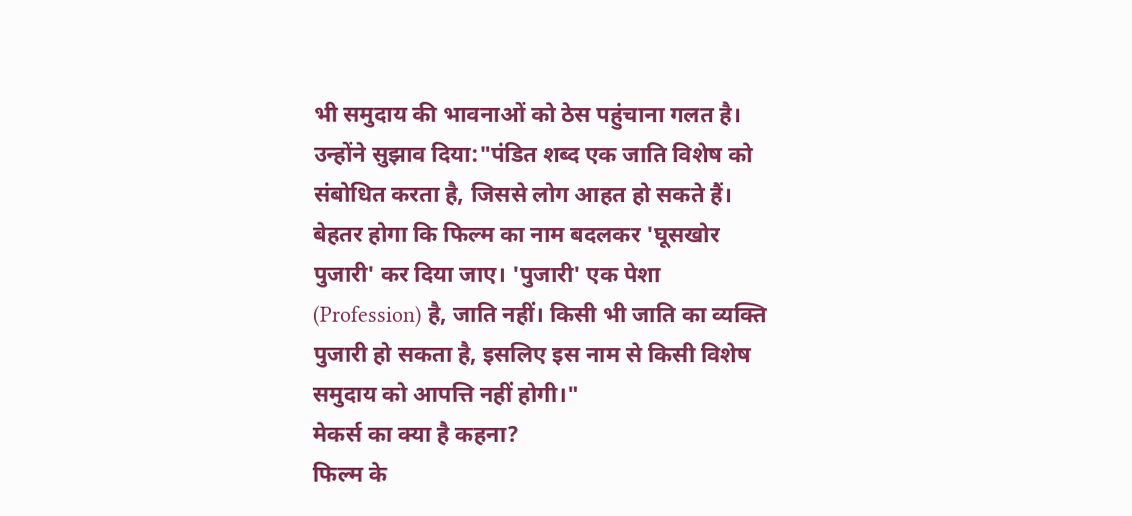भी समुदाय की भावनाओं को ठेस पहुंचाना गलत है। उन्होंने सुझाव दिया:"पंडित शब्द एक जाति विशेष को संबोधित करता है, जिससे लोग आहत हो सकते हैं। बेहतर होगा कि फिल्म का नाम बदलकर 'घूसखोर पुजारी' कर दिया जाए। 'पुजारी' एक पेशा (Profession) है, जाति नहीं। किसी भी जाति का व्यक्ति पुजारी हो सकता है, इसलिए इस नाम से किसी विशेष समुदाय को आपत्ति नहीं होगी।"
मेकर्स का क्या है कहना?
फिल्म के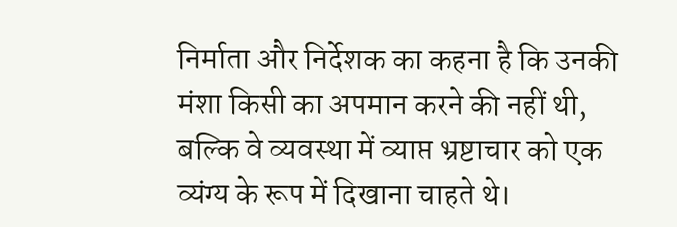निर्माता और निर्देशक का कहना है कि उनकी मंशा किसी का अपमान करने की नहीं थी, बल्कि वे व्यवस्था में व्याप्त भ्रष्टाचार को एक व्यंग्य के रूप में दिखाना चाहते थे।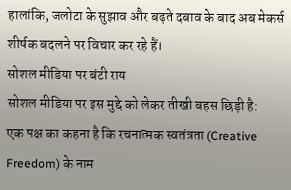हालांकि, जलोटा के सुझाव और बढ़ते दबाव के बाद अब मेकर्स शीर्षक बदलने पर विचार कर रहे हैं।
सोशल मीडिया पर बंटी राय
सोशल मीडिया पर इस मुद्दे को लेकर तीखी बहस छिड़ी है:
एक पक्ष का कहना है कि रचनात्मक स्वतंत्रता (Creative Freedom) के नाम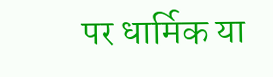पर धार्मिक या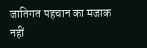जातिगत पहचान का मजाक नहीं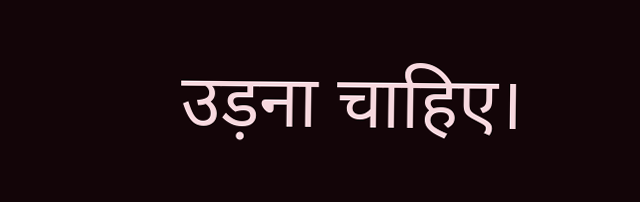उड़ना चाहिए।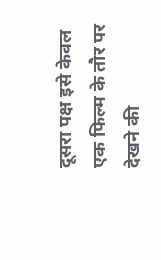दूसरा पक्ष इसे केवल एक फिल्म के तौर पर देखने की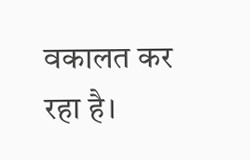वकालत कर रहा है।